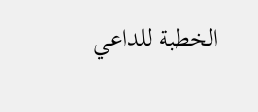الخطبة للداعي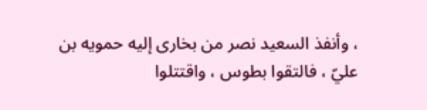، وأنفذ السعيد نصر من بخارى إليه حمويه بن عليّ ، فالتقوا بطوس ، واقتتلوا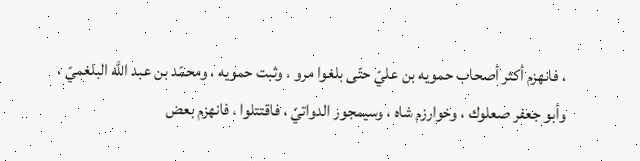، فانهزم أكثر أصحاب حمويه بن عليّ حتّى بلغوا مرو ، وثبت حمويه ، ومحمّد بن عبد اللَّه البلغميّ ، وأبو جعفر صعلوك ، وخوارزم شاه ، وسيمجور الدواتيّ ، فاقتتلوا ، فانهزم بعض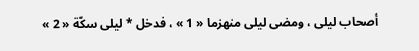أصحاب ليلى ، ومضى ليلى منهزما « 1 » ، فدخل * ليلى سكّة « 2 »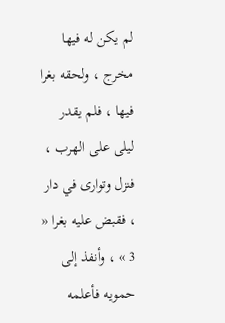لم يكن له فيها مخرج ، ولحقه بغرا فيها ، فلم يقدر ليلى على الهرب ، فنزل وتوارى في دار ، فقبض عليه بغرا « 3 » ، وأنفذ إلى حمويه فأعلمه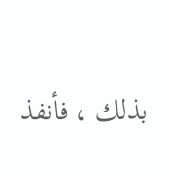بذلك ، فأنفذ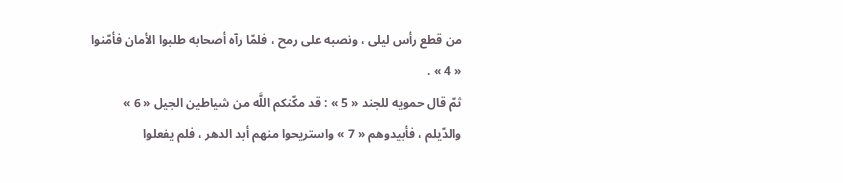من قطع رأس ليلى ، ونصبه على رمح ، فلمّا رآه أصحابه طلبوا الأمان فأمّنوا « 4 » .
ثمّ قال حمويه للجند « 5 » : قد مكّنكم اللَّه من شياطين الجيل « 6 » والدّيلم ، فأبيدوهم « 7 » واستريحوا منهم أبد الدهر ، فلم يفعلوا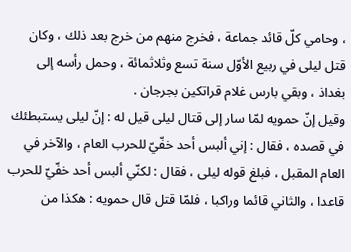، وحامي كلّ قائد جماعة ، فخرج منهم من خرج بعد ذلك ، وكان قتل ليلى في ربيع الأوّل سنة تسع وثلاثمائة ، وحمل رأسه إلى بغداذ ، وبقي بارس غلام قراتكين بجرجان .
وقيل إنّ حمويه لمّا سار إلى قتال ليلى قيل له : إنّ ليلى يستبطئك في قصده ، فقال : إني ألبس أحد خفّيّ للحرب العام ، والآخر في العام المقبل ، فبلغ قوله ليلى ، فقال : لكنّي ألبس أحد خفّيّ للحرب قاعدا ، والثاني قائما وراكبا ، فلمّا قتل قال حمويه : هكذا من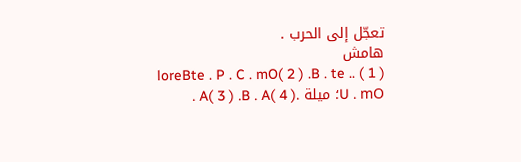تعجّل إلى الحرب .
هامش
( 1 ) .loreBte . P . C . mO( 2 ) .B . te . U . mO؛ ميلة .A( 3 ) .B . A( 4 ) .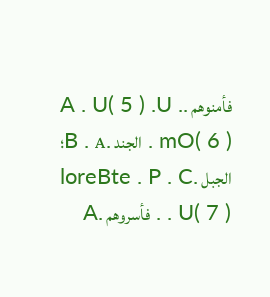فأمنوهم .A . U( 5 ) .U . mO( 6 ) . الجند .B . A؛ الجبل .loreBte . P . C . U( 7 ) . فأسروهم .A